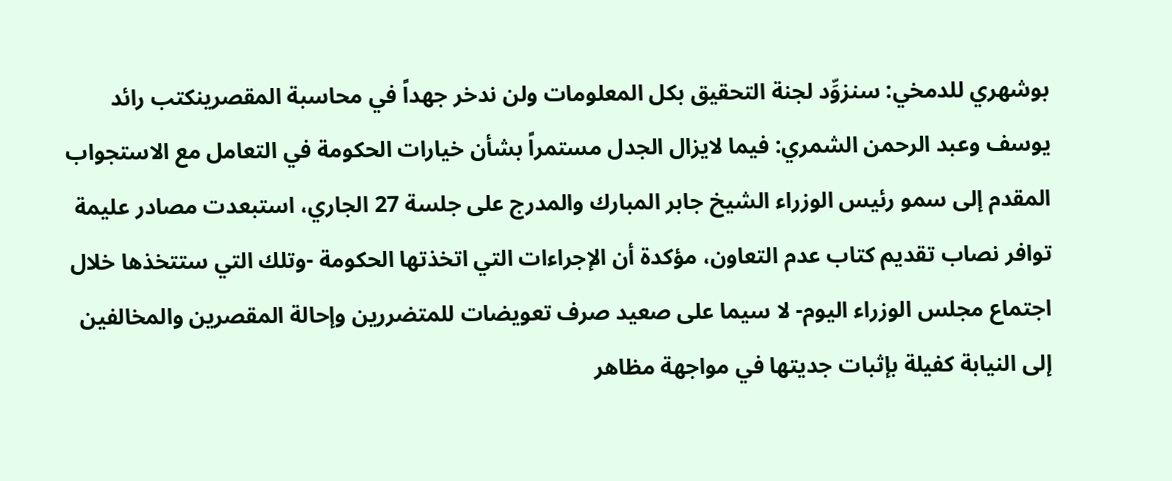بوشهري للدمخي: سنزوِّد لجنة التحقيق بكل المعلومات ولن ندخر جهداً في محاسبة المقصرينكتب رائد يوسف وعبد الرحمن الشمري: فيما لايزال الجدل مستمراً بشأن خيارات الحكومة في التعامل مع الاستجواب المقدم إلى سمو رئيس الوزراء الشيخ جابر المبارك والمدرج على جلسة 27 الجاري، استبعدت مصادر عليمة توافر نصاب تقديم كتاب عدم التعاون، مؤكدة أن الإجراءات التي اتخذتها الحكومة -وتلك التي ستتخذها خلال اجتماع مجلس الوزراء اليوم- لا سيما على صعيد صرف تعويضات للمتضررين وإحالة المقصرين والمخالفين إلى النيابة كفيلة بإثبات جديتها في مواجهة مظاهر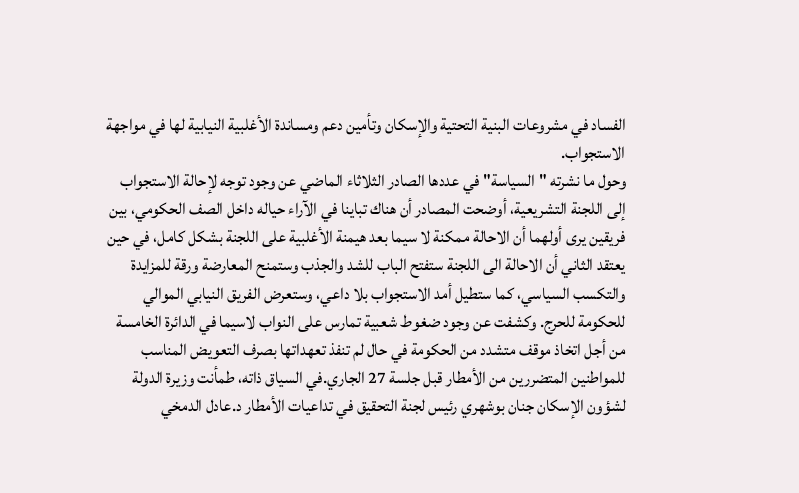الفساد في مشروعات البنية التحتية والإسكان وتأمين دعم ومساندة الأغلبية النيابية لها في مواجهة الاستجواب.
وحول ما نشرته "السياسة" في عددها الصادر الثلاثاء الماضي عن وجود توجه لإحالة الاستجواب إلى اللجنة التشريعية، أوضحت المصادر أن هناك تباينا في الآراء حياله داخل الصف الحكومي، بين فريقين يرى أولهما أن الاحالة ممكنة لا سيما بعد هيمنة الأغلبية على اللجنة بشكل كامل، في حين يعتقد الثاني أن الاحالة الى اللجنة ستفتح الباب للشد والجذب وستمنح المعارضة ورقة للمزايدة والتكسب السياسي، كما ستطيل أمد الاستجواب بلا داعي، وستعرض الفريق النيابي الموالي للحكومة للحرج. وكشفت عن وجود ضغوط شعبية تمارس على النواب لاسيما في الدائرة الخامسة من أجل اتخاذ موقف متشدد من الحكومة في حال لم تنفذ تعهداتها بصرف التعويض المناسب للمواطنين المتضررين من الأمطار قبل جلسة 27 الجاري.في السياق ذاته، طمأنت وزيرة الدولة لشؤون الإسكان جنان بوشهري رئيس لجنة التحقيق في تداعيات الأمطار د.عادل الدمخي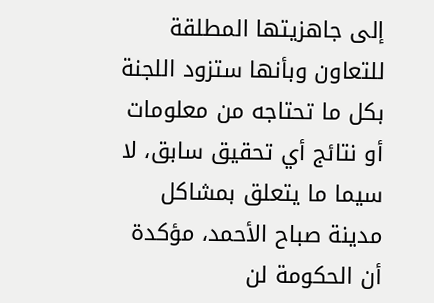إلى جاهزيتها المطلقة للتعاون وبأنها ستزود اللجنة بكل ما تحتاجه من معلومات أو نتائج أي تحقيق سابق، لا سيما ما يتعلق بمشاكل مدينة صباح الأحمد، مؤكدة أن الحكومة لن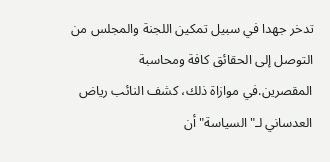تدخر جهدا في سبيل تمكين اللجنة والمجلس من التوصل إلى الحقائق كافة ومحاسبة المقصرين.في موازاة ذلك، كشف النائب رياض العدساني لـ"السياسة" أن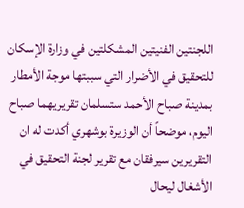اللجنتين الفنيتين المشكلتين في وزارة الإسكان للتحقيق في الأضرار التي سببتها موجة الأمطار بمدينة صباح الأحمد ستسلمان تقريريهما صباح اليوم، موضحاً أن الوزيرة بوشهري أكدت له ان التقريرين سيرفقان مع تقرير لجنة التحقيق في الأشغال ليحال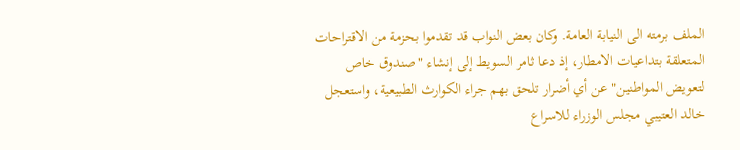الملف برمته الى النيابة العامة. وكان بعض النواب قد تقدموا بحزمة من الاقتراحات المتعلقة بتداعيات الامطار، إذ دعا ثامر السويط إلى إنشاء "صندوق خاص لتعويض المواطنين" عن أي أضرار تلحق بهم جراء الكوارث الطبيعية، واستعجل خالد العتيبي مجلس الوزراء للاسراع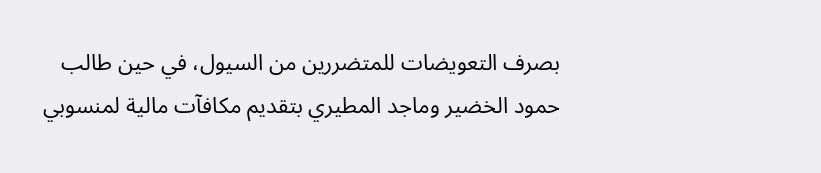بصرف التعويضات للمتضررين من السيول، في حين طالب حمود الخضير وماجد المطيري بتقديم مكافآت مالية لمنسوبي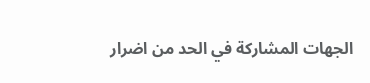الجهات المشاركة في الحد من اضرار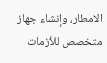الامطار، وإنشاء جهاز متخصص للأزمات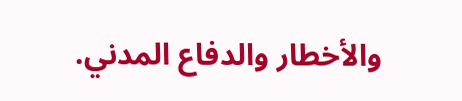والأخطار والدفاع المدني.